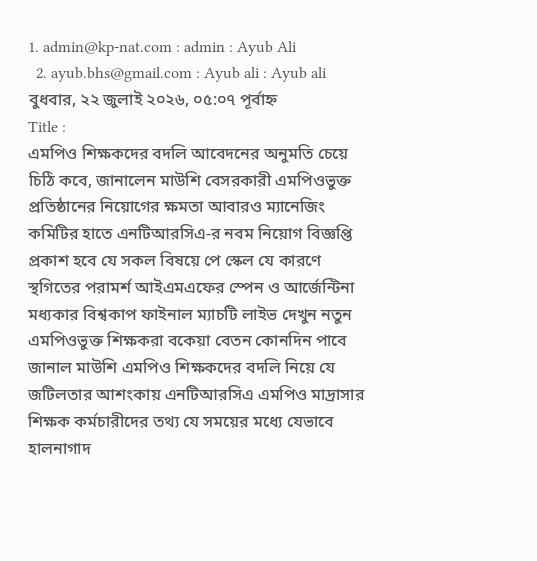1. admin@kp-nat.com : admin : Ayub Ali
  2. ayub.bhs@gmail.com : Ayub ali : Ayub ali
বুধবার, ২২ জুলাই ২০২৬, ০৫:০৭ পূর্বাহ্ন
Title :
এমপিও শিক্ষকদের বদলি আবেদনের অনুমতি চেয়ে চিঠি কবে, জানালেন মাউশি বেসরকারী এমপিওভুক্ত প্রতিষ্ঠানের নিয়োগের ক্ষমতা আবারও ম্যানেজিং কমিটির হাতে এনটিআরসিএ-র নবম নিয়োগ বিজ্ঞপ্তি প্রকাশ হবে যে সকল বিষয়ে পে স্কেল যে কারণে স্থগিতের পরামর্শ আইএমএফের স্পেন ও আর্জেন্টিনা মধ্যকার বিশ্বকাপ ফাইনাল ম্যাচটি লাইভ দেখুন নতুন এমপিওভুক্ত শিক্ষকরা বকেয়া বেতন কোনদিন পাবে জানাল মাউশি এমপিও শিক্ষকদের বদলি নিয়ে যে জটিলতার আশংকায় এনটিআরসিএ এমপিও মাদ্রাসার শিক্ষক কর্মচারীদের তথ্য যে সময়ের মধ্যে যেভাবে হালনাগাদ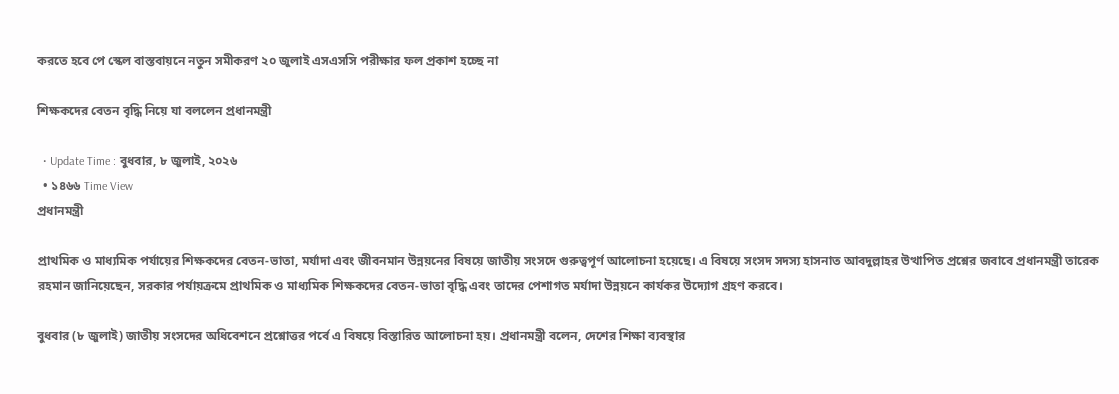করতে হবে পে স্কেল বাস্তবায়নে নতুন সমীকরণ ২০ জুলাই এসএসসি পরীক্ষার ফল প্রকাশ হচ্ছে না

শিক্ষকদের বেতন বৃদ্ধি নিয়ে যা বললেন প্রধানমন্ত্রী

  • Update Time : বুধবার, ৮ জুলাই, ২০২৬
  • ১৪৬৬ Time View
প্রধানমন্ত্রী

প্রাথমিক ও মাধ্যমিক পর্যায়ের শিক্ষকদের বেতন-ভাতা, মর্যাদা এবং জীবনমান উন্নয়নের বিষয়ে জাতীয় সংসদে গুরুত্বপূর্ণ আলোচনা হয়েছে। এ বিষয়ে সংসদ সদস্য হাসনাত আবদুল্লাহর উত্থাপিত প্রশ্নের জবাবে প্রধানমন্ত্রী তারেক রহমান জানিয়েছেন, সরকার পর্যায়ক্রমে প্রাথমিক ও মাধ্যমিক শিক্ষকদের বেতন-ভাতা বৃদ্ধি এবং তাদের পেশাগত মর্যাদা উন্নয়নে কার্যকর উদ্যোগ গ্রহণ করবে।

বুধবার (৮ জুলাই) জাতীয় সংসদের অধিবেশনে প্রশ্নোত্তর পর্বে এ বিষয়ে বিস্তারিত আলোচনা হয়। প্রধানমন্ত্রী বলেন, দেশের শিক্ষা ব্যবস্থার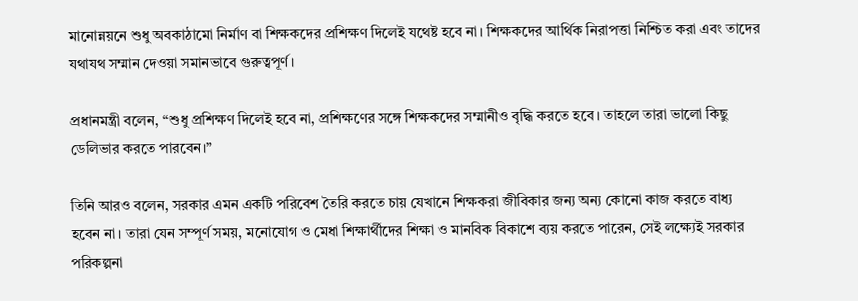মানোন্নয়নে শুধু অবকাঠামো নির্মাণ বা শিক্ষকদের প্রশিক্ষণ দিলেই যথেষ্ট হবে না। শিক্ষকদের আর্থিক নিরাপত্তা নিশ্চিত করা এবং তাদের যথাযথ সম্মান দেওয়া সমানভাবে গুরুত্বপূর্ণ।

প্রধানমন্ত্রী বলেন, “শুধু প্রশিক্ষণ দিলেই হবে না, প্রশিক্ষণের সঙ্গে শিক্ষকদের সম্মানীও বৃদ্ধি করতে হবে। তাহলে তারা ভালো কিছু ডেলিভার করতে পারবেন।”

তিনি আরও বলেন, সরকার এমন একটি পরিবেশ তৈরি করতে চায় যেখানে শিক্ষকরা জীবিকার জন্য অন্য কোনো কাজ করতে বাধ্য হবেন না। তারা যেন সম্পূর্ণ সময়, মনোযোগ ও মেধা শিক্ষার্থীদের শিক্ষা ও মানবিক বিকাশে ব্যয় করতে পারেন, সেই লক্ষ্যেই সরকার পরিকল্পনা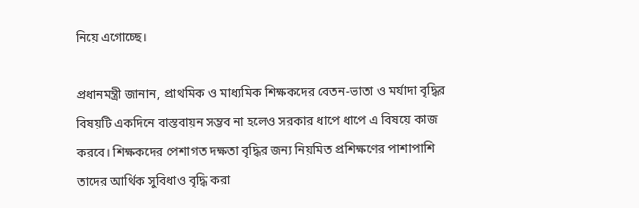নিয়ে এগোচ্ছে।

প্রধানমন্ত্রী জানান, প্রাথমিক ও মাধ্যমিক শিক্ষকদের বেতন-ভাতা ও মর্যাদা বৃদ্ধির বিষয়টি একদিনে বাস্তবায়ন সম্ভব না হলেও সরকার ধাপে ধাপে এ বিষয়ে কাজ করবে। শিক্ষকদের পেশাগত দক্ষতা বৃদ্ধির জন্য নিয়মিত প্রশিক্ষণের পাশাপাশি তাদের আর্থিক সুবিধাও বৃদ্ধি করা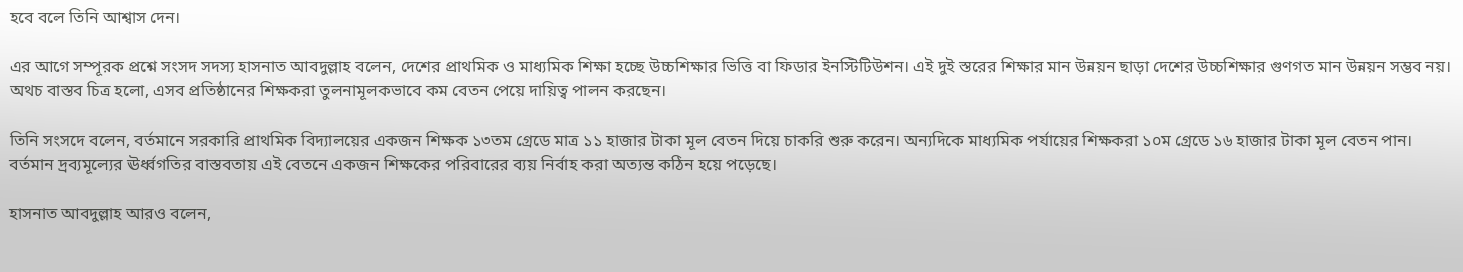হবে বলে তিনি আশ্বাস দেন।

এর আগে সম্পূরক প্রশ্নে সংসদ সদস্য হাসনাত আবদুল্লাহ বলেন, দেশের প্রাথমিক ও মাধ্যমিক শিক্ষা হচ্ছে উচ্চশিক্ষার ভিত্তি বা ফিডার ইনস্টিটিউশন। এই দুই স্তরের শিক্ষার মান উন্নয়ন ছাড়া দেশের উচ্চশিক্ষার গুণগত মান উন্নয়ন সম্ভব নয়। অথচ বাস্তব চিত্র হলো, এসব প্রতিষ্ঠানের শিক্ষকরা তুলনামূলকভাবে কম বেতন পেয়ে দায়িত্ব পালন করছেন।

তিনি সংসদে বলেন, বর্তমানে সরকারি প্রাথমিক বিদ্যালয়ের একজন শিক্ষক ১৩তম গ্রেডে মাত্র ১১ হাজার টাকা মূল বেতন দিয়ে চাকরি শুরু করেন। অন্যদিকে মাধ্যমিক পর্যায়ের শিক্ষকরা ১০ম গ্রেডে ১৬ হাজার টাকা মূল বেতন পান। বর্তমান দ্রব্যমূল্যের ঊর্ধ্বগতির বাস্তবতায় এই বেতনে একজন শিক্ষকের পরিবারের ব্যয় নির্বাহ করা অত্যন্ত কঠিন হয়ে পড়েছে।

হাসনাত আবদুল্লাহ আরও বলেন,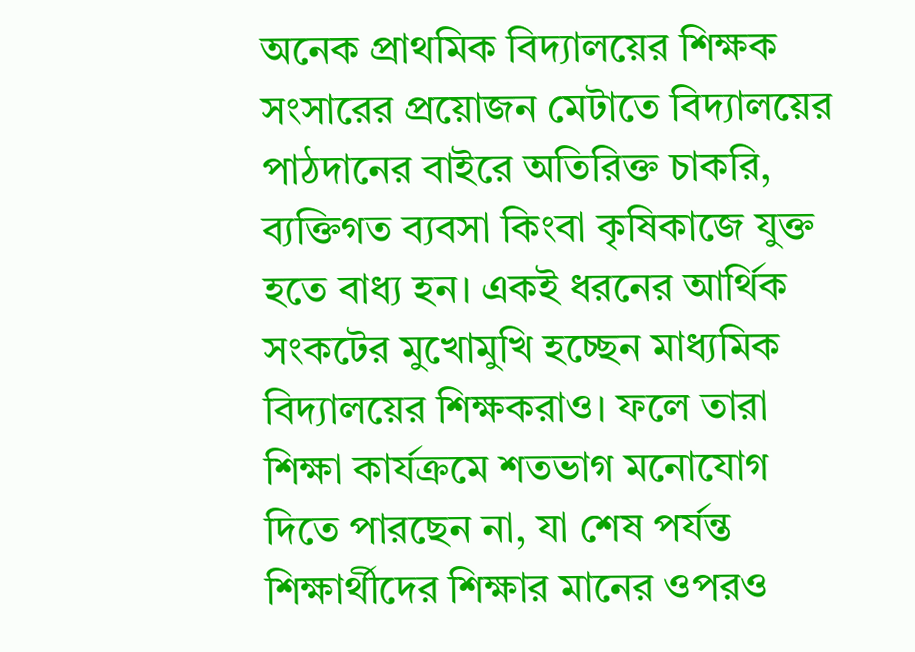অনেক প্রাথমিক বিদ্যালয়ের শিক্ষক সংসারের প্রয়োজন মেটাতে বিদ্যালয়ের পাঠদানের বাইরে অতিরিক্ত চাকরি, ব্যক্তিগত ব্যবসা কিংবা কৃষিকাজে যুক্ত হতে বাধ্য হন। একই ধরনের আর্থিক সংকটের মুখোমুখি হচ্ছেন মাধ্যমিক বিদ্যালয়ের শিক্ষকরাও। ফলে তারা শিক্ষা কার্যক্রমে শতভাগ মনোযোগ দিতে পারছেন না, যা শেষ পর্যন্ত শিক্ষার্থীদের শিক্ষার মানের ওপরও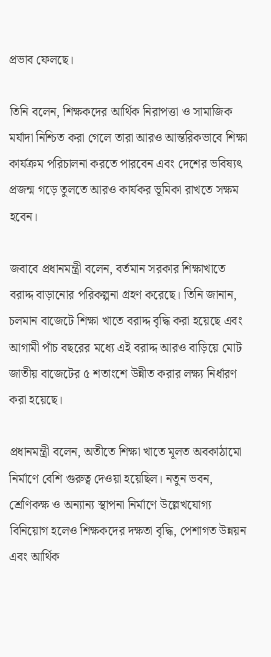প্রভাব ফেলছে।

তিনি বলেন, শিক্ষকদের আর্থিক নিরাপত্তা ও সামাজিক মর্যাদা নিশ্চিত করা গেলে তারা আরও আন্তরিকভাবে শিক্ষা কার্যক্রম পরিচালনা করতে পারবেন এবং দেশের ভবিষ্যৎ প্রজন্ম গড়ে তুলতে আরও কার্যকর ভূমিকা রাখতে সক্ষম হবেন।

জবাবে প্রধানমন্ত্রী বলেন, বর্তমান সরকার শিক্ষাখাতে বরাদ্দ বাড়ানোর পরিকল্পনা গ্রহণ করেছে। তিনি জানান, চলমান বাজেটে শিক্ষা খাতে বরাদ্দ বৃদ্ধি করা হয়েছে এবং আগামী পাঁচ বছরের মধ্যে এই বরাদ্দ আরও বাড়িয়ে মোট জাতীয় বাজেটের ৫ শতাংশে উন্নীত করার লক্ষ্য নির্ধারণ করা হয়েছে।

প্রধানমন্ত্রী বলেন, অতীতে শিক্ষা খাতে মূলত অবকাঠামো নির্মাণে বেশি গুরুত্ব দেওয়া হয়েছিল। নতুন ভবন, শ্রেণিকক্ষ ও অন্যান্য স্থাপনা নির্মাণে উল্লেখযোগ্য বিনিয়োগ হলেও শিক্ষকদের দক্ষতা বৃদ্ধি, পেশাগত উন্নয়ন এবং আর্থিক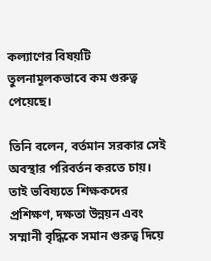কল্যাণের বিষয়টি তুলনামূলকভাবে কম গুরুত্ব পেয়েছে।

তিনি বলেন, বর্তমান সরকার সেই অবস্থার পরিবর্তন করতে চায়। তাই ভবিষ্যতে শিক্ষকদের প্রশিক্ষণ, দক্ষতা উন্নয়ন এবং সম্মানী বৃদ্ধিকে সমান গুরুত্ব দিয়ে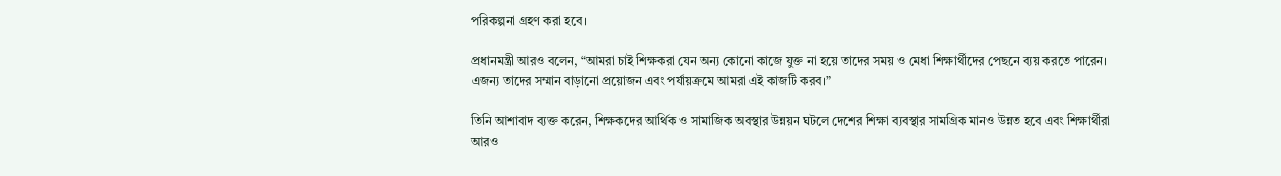পরিকল্পনা গ্রহণ করা হবে।

প্রধানমন্ত্রী আরও বলেন, “আমরা চাই শিক্ষকরা যেন অন্য কোনো কাজে যুক্ত না হয়ে তাদের সময় ও মেধা শিক্ষার্থীদের পেছনে ব্যয় করতে পারেন। এজন্য তাদের সম্মান বাড়ানো প্রয়োজন এবং পর্যায়ক্রমে আমরা এই কাজটি করব।”

তিনি আশাবাদ ব্যক্ত করেন, শিক্ষকদের আর্থিক ও সামাজিক অবস্থার উন্নয়ন ঘটলে দেশের শিক্ষা ব্যবস্থার সামগ্রিক মানও উন্নত হবে এবং শিক্ষার্থীরা আরও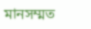মানসম্মত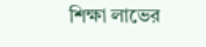শিক্ষা লাভের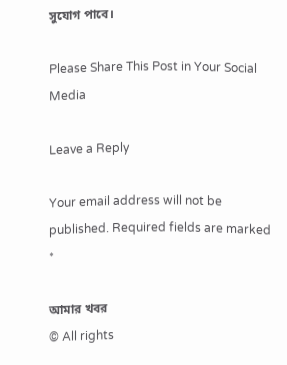সুযোগ পাবে।

Please Share This Post in Your Social Media

Leave a Reply

Your email address will not be published. Required fields are marked *

আমার খবর
© All rights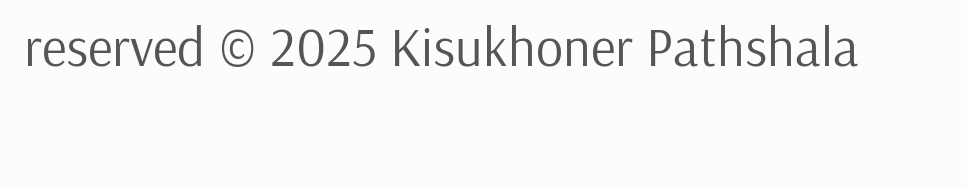reserved © 2025 Kisukhoner Pathshala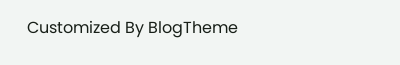Customized By BlogTheme